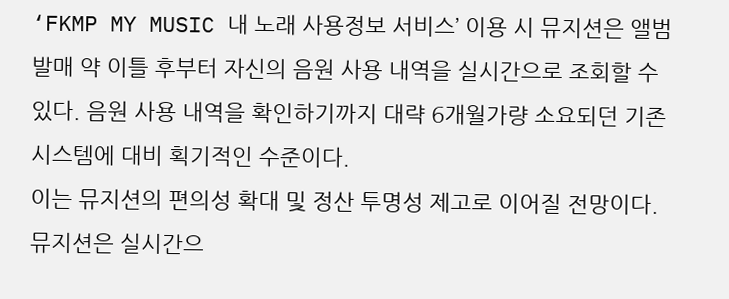‘FKMP MY MUSIC 내 노래 사용정보 서비스’ 이용 시 뮤지션은 앨범 발매 약 이틀 후부터 자신의 음원 사용 내역을 실시간으로 조회할 수 있다. 음원 사용 내역을 확인하기까지 대략 6개월가량 소요되던 기존 시스템에 대비 획기적인 수준이다.
이는 뮤지션의 편의성 확대 및 정산 투명성 제고로 이어질 전망이다. 뮤지션은 실시간으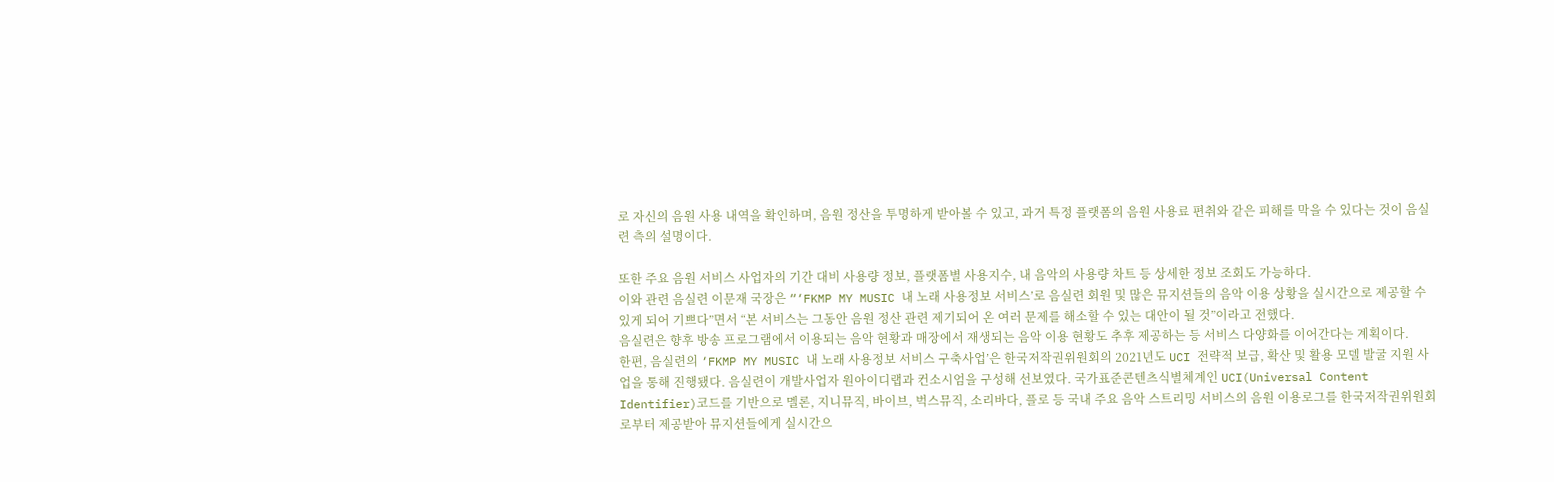로 자신의 음원 사용 내역을 확인하며, 음원 정산을 투명하게 받아볼 수 있고, 과거 특정 플랫폼의 음원 사용료 편취와 같은 피해를 막을 수 있다는 것이 음실련 측의 설명이다.

또한 주요 음원 서비스 사업자의 기간 대비 사용량 정보, 플랫폼별 사용지수, 내 음악의 사용량 차트 등 상세한 정보 조회도 가능하다.
이와 관련 음실련 이문재 국장은 “‘FKMP MY MUSIC 내 노래 사용정보 서비스’로 음실련 회원 및 많은 뮤지션들의 음악 이용 상황을 실시간으로 제공할 수 있게 되어 기쁘다”면서 “본 서비스는 그동안 음원 정산 관련 제기되어 온 여러 문제를 해소할 수 있는 대안이 될 것”이라고 전했다.
음실련은 향후 방송 프로그램에서 이용되는 음악 현황과 매장에서 재생되는 음악 이용 현황도 추후 제공하는 등 서비스 다양화를 이어간다는 계획이다.
한편, 음실련의 ‘FKMP MY MUSIC 내 노래 사용정보 서비스 구축사업’은 한국저작권위원회의 2021년도 UCI 전략적 보급, 확산 및 활용 모델 발굴 지원 사업을 통해 진행됐다. 음실련이 개발사업자 원아이디랩과 컨소시엄을 구성해 선보였다. 국가표준콘텐츠식별체계인 UCI(Universal Content Identifier)코드를 기반으로 멜론, 지니뮤직, 바이브, 벅스뮤직, 소리바다, 플로 등 국내 주요 음악 스트리밍 서비스의 음원 이용로그를 한국저작권위원회로부터 제공받아 뮤지션들에게 실시간으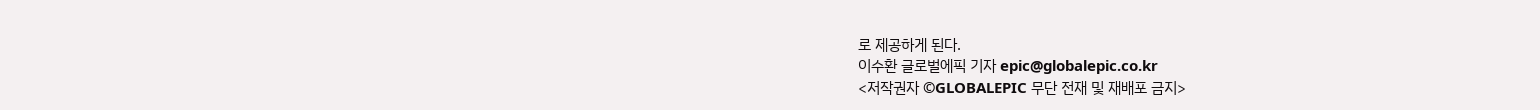로 제공하게 된다.
이수환 글로벌에픽 기자 epic@globalepic.co.kr
<저작권자 ©GLOBALEPIC 무단 전재 및 재배포 금지>